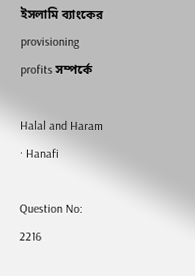ইসলামি ব্যাংকের provisioning profits সম্পর্কে

Halal and Haram · Hanafi

Question No: 2216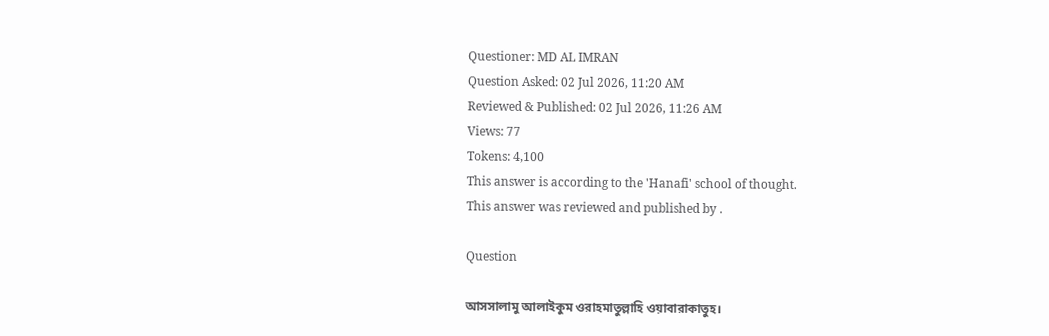Questioner: MD AL IMRAN
Question Asked: 02 Jul 2026, 11:20 AM
Reviewed & Published: 02 Jul 2026, 11:26 AM
Views: 77
Tokens: 4,100
This answer is according to the 'Hanafi' school of thought.
This answer was reviewed and published by .

Question

আসসালামু আলাইকুম ওরাহমাতুল্লাহি ওয়াবারাকাতুহ।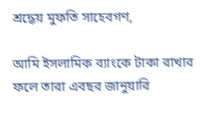শ্রদ্ধেয় মুফতি সাহেবগণ,

আমি ইসলামিক ব্যাংকে টাকা রাখার ফলে তারা এবছর জানুয়ারি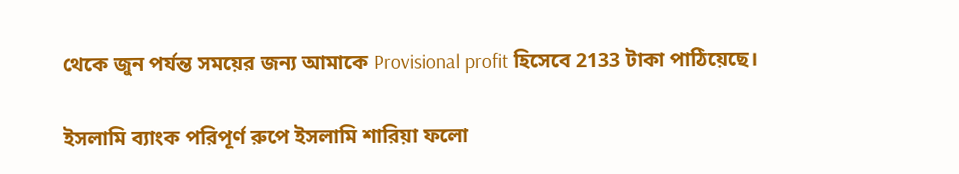থেকে জুন পর্যন্ত সময়ের জন্য আমাকে Provisional profit হিসেবে 2133 টাকা পাঠিয়েছে।

ইসলামি ব্যাংক পরিপূর্ণ রুপে ইসলামি শারিয়া ফলো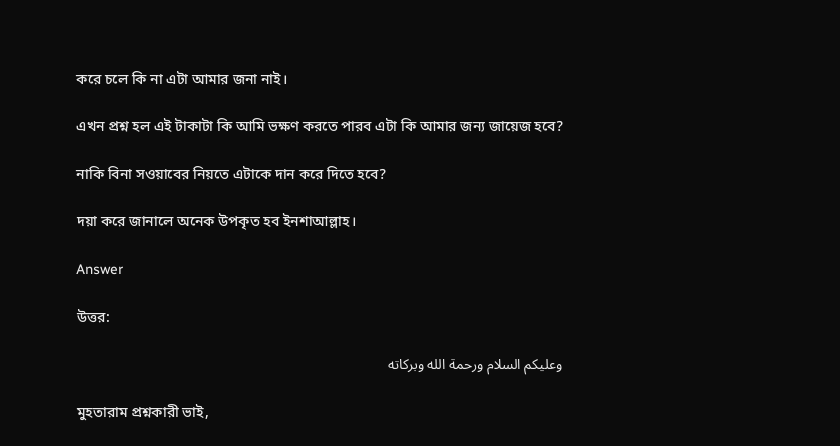করে চলে কি না এটা আমার জনা নাই।

এখন প্রশ্ন হল এই টাকাটা কি আমি ভক্ষণ করতে পারব এটা কি আমার জন্য জায়েজ হবে?

নাকি বিনা সওয়াবের নিয়তে এটাকে দান করে দিতে হবে?

দয়া করে জানালে অনেক উপকৃত হব ইনশাআল্লাহ।

Answer

উত্তর:

وعليكم السلام ورحمة الله وبركاته

মুহতারাম প্রশ্নকারী ভাই,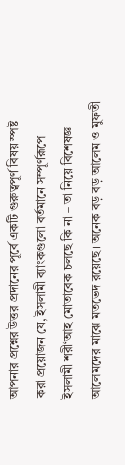আপনার প্রশ্নের উত্তর প্রদানের পূর্বে একটি গুরুত্বপূর্ণ বিষয় স্পষ্ট করা প্রয়োজন যে, ইসলামী ব্যাংকগুলো বর্তমানে সম্পূর্ণরূপে ইসলামী শরী‘আহ মোতাবেক চলছে কি না – তা নিয়ে বিশেষজ্ঞ আলেমদের মাঝে মতভেদ রয়েছে। অনেক বড় বড় আলেম ও মুফতী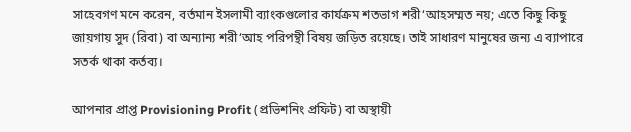সাহেবগণ মনে করেন, বর্তমান ইসলামী ব্যাংকগুলোর কার্যক্রম শতভাগ শরী‘আহসম্মত নয়; এতে কিছু কিছু জায়গায় সুদ (রিবা) বা অন্যান্য শরী‘আহ পরিপন্থী বিষয় জড়িত রয়েছে। তাই সাধারণ মানুষের জন্য এ ব্যাপারে সতর্ক থাকা কর্তব্য।

আপনার প্রাপ্ত Provisioning Profit (প্রভিশনিং প্রফিট) বা অস্থায়ী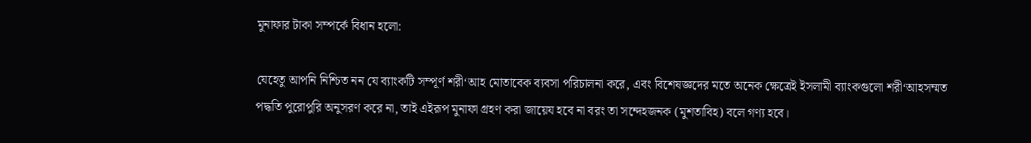মুনাফার টাকা সম্পর্কে বিধান হলো:

যেহেতু আপনি নিশ্চিত নন যে ব্যাংকটি সম্পূর্ণ শরী‘আহ মোতাবেক ব্যবসা পরিচালনা করে, এবং বিশেষজ্ঞদের মতে অনেক ক্ষেত্রেই ইসলামী ব্যাংকগুলো শরী‘আহসম্মত পদ্ধতি পুরোপুরি অনুসরণ করে না, তাই এইরূপ মুনাফা গ্রহণ করা জায়েয হবে না বরং তা সন্দেহজনক (মুশতাবিহ) বলে গণ্য হবে।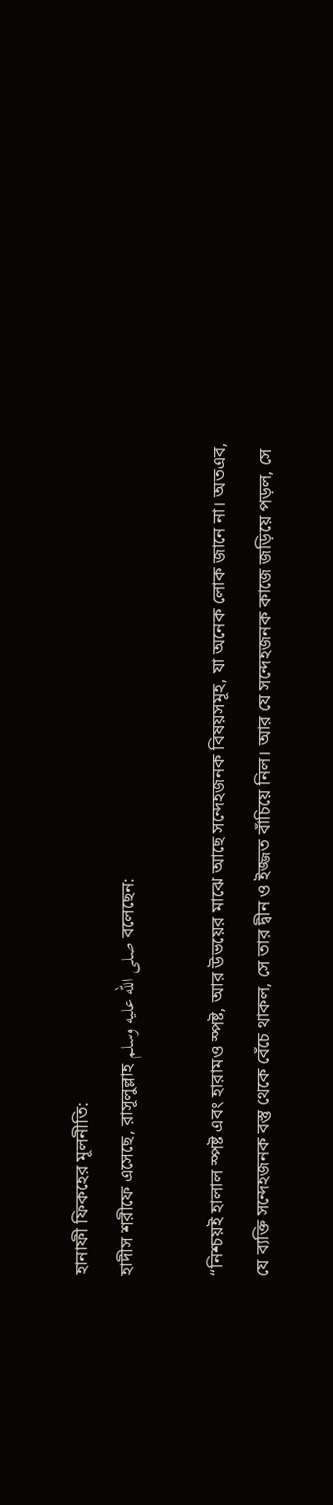হানাফী ফিকহের মূলনীতি:
হাদীস শরীফে এসেছে, রাসূলুল্লাহ صلى الله عليه وسلم বলেছেন:

“নিশ্চয়ই হালাল স্পষ্ট এবং হারামও স্পষ্ট, আর উভয়ের মাঝে আছে সন্দেহজনক বিষয়সমূহ, যা অনেক লোক জানে না। অতএব, যে ব্যক্তি সন্দেহজনক বস্তু থেকে বেঁচে থাকল, সে তার দ্বীন ও ইজ্জত বাঁচিয়ে নিল। আর যে সন্দেহজনক কাজে জড়িয়ে পড়ল, সে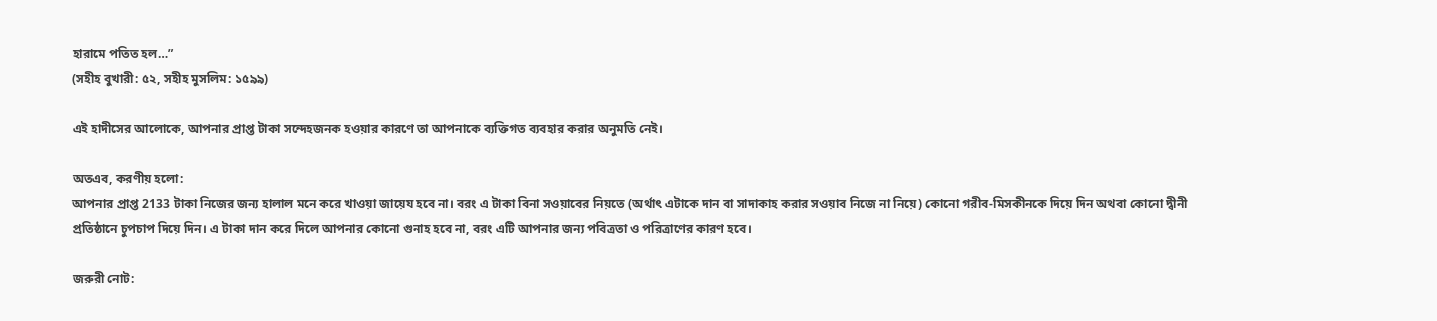হারামে পতিত হল…”
(সহীহ বুখারী: ৫২, সহীহ মুসলিম: ১৫৯৯)

এই হাদীসের আলোকে, আপনার প্রাপ্ত টাকা সন্দেহজনক হওয়ার কারণে তা আপনাকে ব্যক্তিগত ব্যবহার করার অনুমতি নেই।

অতএব, করণীয় হলো:
আপনার প্রাপ্ত 2133 টাকা নিজের জন্য হালাল মনে করে খাওয়া জায়েয হবে না। বরং এ টাকা বিনা সওয়াবের নিয়তে (অর্থাৎ এটাকে দান বা সাদাকাহ করার সওয়াব নিজে না নিয়ে) কোনো গরীব-মিসকীনকে দিয়ে দিন অথবা কোনো দ্বীনী প্রতিষ্ঠানে চুপচাপ দিয়ে দিন। এ টাকা দান করে দিলে আপনার কোনো গুনাহ হবে না, বরং এটি আপনার জন্য পবিত্রতা ও পরিত্রাণের কারণ হবে।

জরুরী নোট: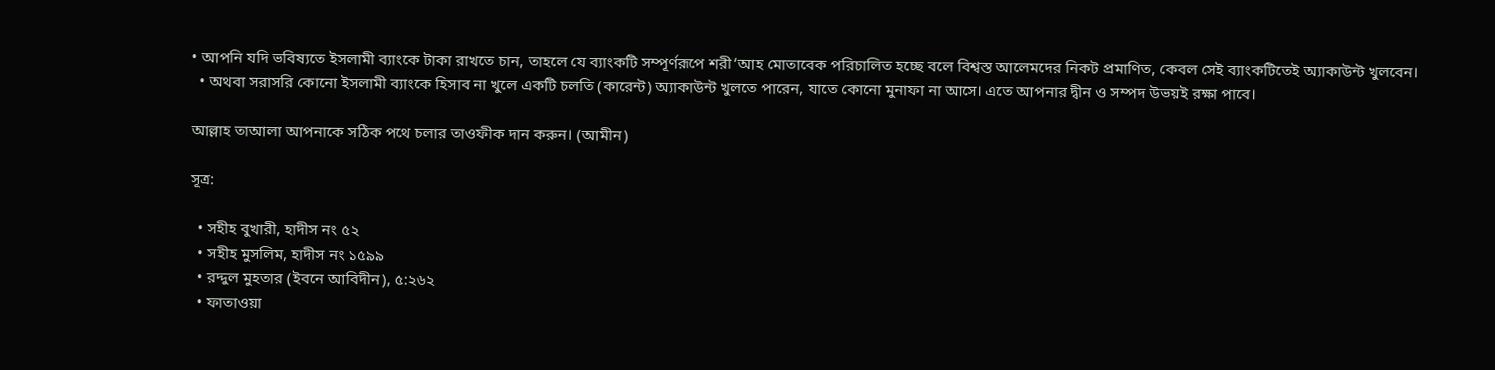• আপনি যদি ভবিষ্যতে ইসলামী ব্যাংকে টাকা রাখতে চান, তাহলে যে ব্যাংকটি সম্পূর্ণরূপে শরী‘আহ মোতাবেক পরিচালিত হচ্ছে বলে বিশ্বস্ত আলেমদের নিকট প্রমাণিত, কেবল সেই ব্যাংকটিতেই অ্যাকাউন্ট খুলবেন।
  • অথবা সরাসরি কোনো ইসলামী ব্যাংকে হিসাব না খুলে একটি চলতি (কারেন্ট) অ্যাকাউন্ট খুলতে পারেন, যাতে কোনো মুনাফা না আসে। এতে আপনার দ্বীন ও সম্পদ উভয়ই রক্ষা পাবে।

আল্লাহ তাআলা আপনাকে সঠিক পথে চলার তাওফীক দান করুন। (আমীন)

সূত্র:

  • সহীহ বুখারী, হাদীস নং ৫২
  • সহীহ মুসলিম, হাদীস নং ১৫৯৯
  • রদ্দুল মুহতার (ইবনে আবিদীন), ৫:২৬২
  • ফাতাওয়া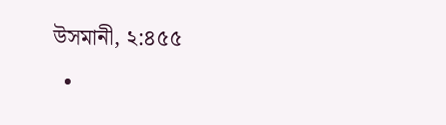উসমানী, ২:৪৫৫
  •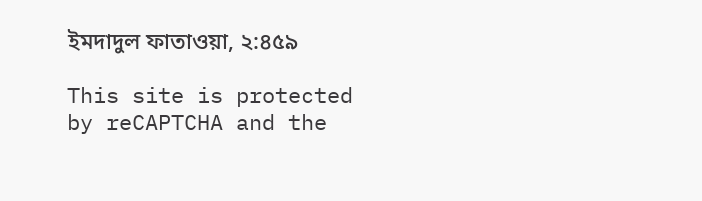ইমদাদুল ফাতাওয়া, ২:৪৫৯

This site is protected by reCAPTCHA and the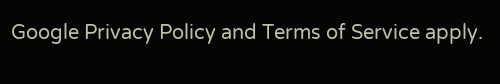Google Privacy Policy and Terms of Service apply.